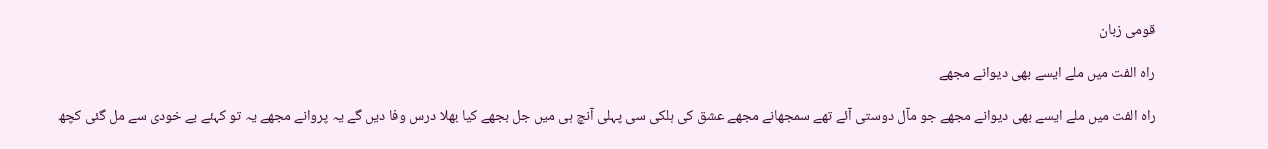قومی زبان

راہ الفت میں ملے ایسے بھی دیوانے مجھے

راہ الفت میں ملے ایسے بھی دیوانے مجھے جو مآل دوستی آئے تھے سمجھانے مجھے عشق کی ہلکی سی پہلی آنچ ہی میں جل بجھے کیا بھلا درس وفا دیں گے یہ پروانے مجھے یہ تو کہئے بے خودی سے مل گئی کچھ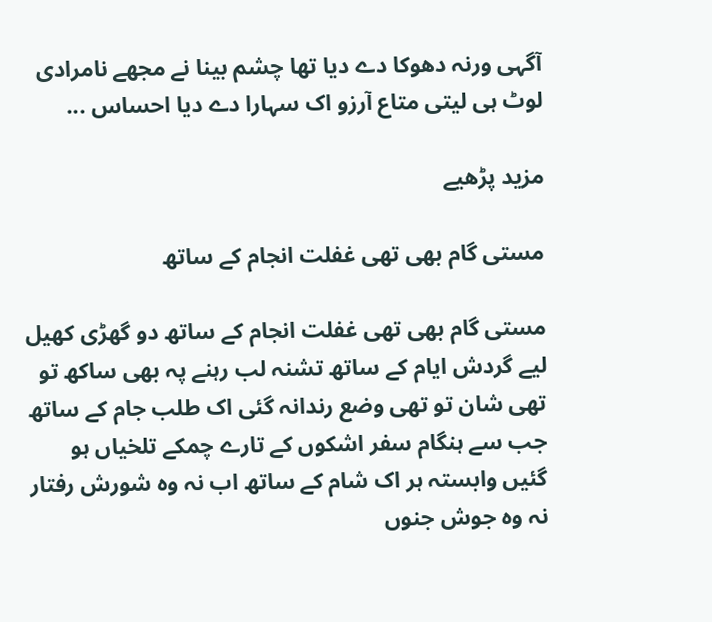آگہی ورنہ دھوکا دے دیا تھا چشم بینا نے مجھے نامرادی لوٹ ہی لیتی متاع آرزو اک سہارا دے دیا احساس ...

مزید پڑھیے

مستی گام بھی تھی غفلت انجام کے ساتھ

مستی گام بھی تھی غفلت انجام کے ساتھ دو گھڑی کھیل لیے گردش ایام کے ساتھ تشنہ لب رہنے پہ بھی ساکھ تو تھی شان تو تھی وضع رندانہ گئی اک طلب جام کے ساتھ جب سے ہنگام سفر اشکوں کے تارے چمکے تلخیاں ہو گئیں وابستہ ہر اک شام کے ساتھ اب نہ وہ شورش رفتار نہ وہ جوش جنوں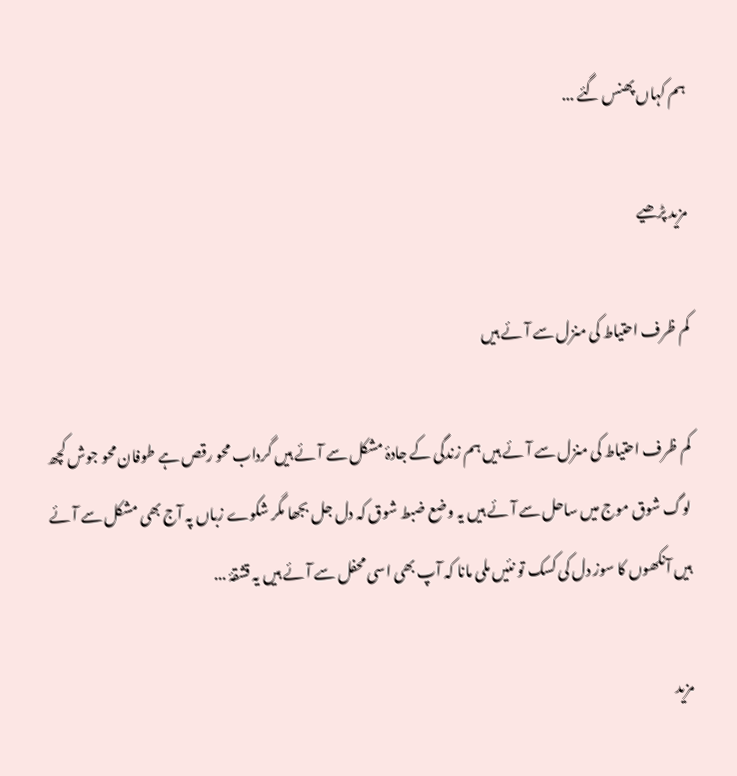ہم کہاں پھنس گئے ...

مزید پڑھیے

کم ظرف احتیاط کی منزل سے آئے ہیں

کم ظرف احتیاط کی منزل سے آئے ہیں ہم زندگی کے جادۂ مشکل سے آئے ہیں گرداب محو رقص ہے طوفان محو جوش کچھ لوگ شوق موج میں ساحل سے آئے ہیں یہ وضع ضبط شوق کہ دل جل بجھا مگر شکوے زباں پہ آج بھی مشکل سے آئے ہیں آنکھوں کا سوز دل کی کسک تو نئیں ملی مانا کہ آپ بھی اسی محفل سے آئے ہیں یہ قشقۂ ...

مزید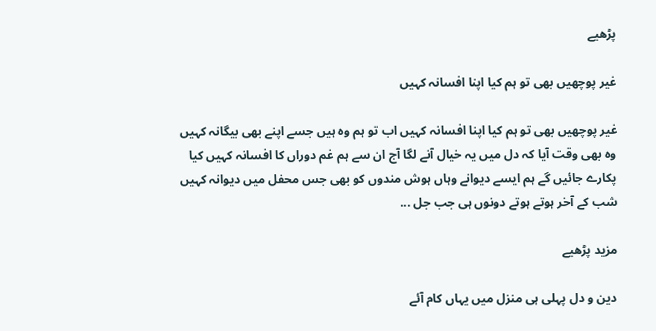پڑھیے

غیر پوچھیں بھی تو ہم کیا اپنا افسانہ کہیں

غیر پوچھیں بھی تو ہم کیا اپنا افسانہ کہیں اب تو ہم وہ ہیں جسے اپنے بھی بیگانہ کہیں وہ بھی وقت آیا کہ دل میں یہ خیال آنے لگا آج ان سے ہم غم دوراں کا افسانہ کہیں کیا پکارے جائیں گے ہم ایسے دیوانے وہاں ہوش مندوں کو بھی جس محفل میں دیوانہ کہیں شب کے آخر ہوتے ہوتے دونوں ہی جب جل ...

مزید پڑھیے

دین و دل پہلی ہی منزل میں یہاں کام آئے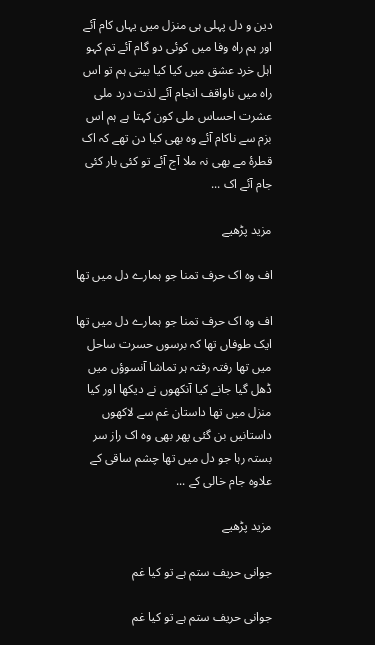دین و دل پہلی ہی منزل میں یہاں کام آئے اور ہم راہ وفا میں کوئی دو گام آئے تم کہو اہل خرد عشق میں کیا کیا بیتی ہم تو اس راہ میں ناواقف انجام آئے لذت درد ملی عشرت احساس ملی کون کہتا ہے ہم اس بزم سے ناکام آئے وہ بھی کیا دن تھے کہ اک قطرۂ مے بھی نہ ملا آج آئے تو کئی بار کئی جام آئے اک ...

مزید پڑھیے

اف وہ اک حرف تمنا جو ہمارے دل میں تھا

اف وہ اک حرف تمنا جو ہمارے دل میں تھا ایک طوفاں تھا کہ برسوں حسرت ساحل میں تھا رفتہ رفتہ ہر تماشا آنسوؤں میں ڈھل گیا جانے کیا آنکھوں نے دیکھا اور کیا منزل میں تھا داستان غم سے لاکھوں داستانیں بن گئی پھر بھی وہ اک راز سر بستہ رہا جو دل میں تھا چشم ساقی کے علاوہ جام خالی کے ...

مزید پڑھیے

جوانی حریف ستم ہے تو کیا غم

جوانی حریف ستم ہے تو کیا غم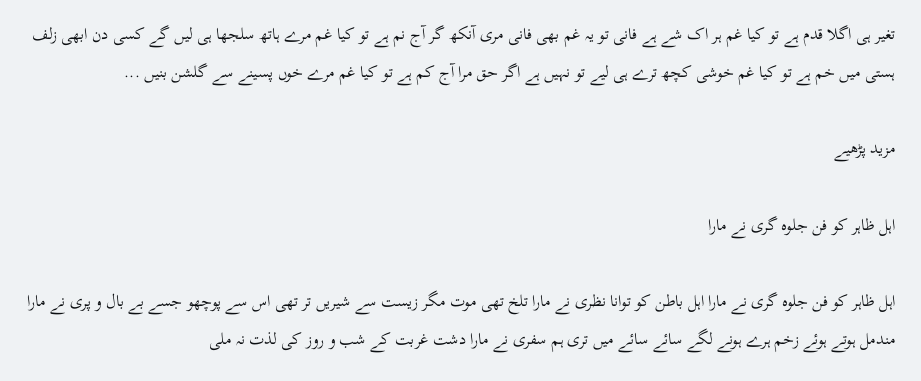تغیر ہی اگلا قدم ہے تو کیا غم ہر اک شے ہے فانی تو یہ غم بھی فانی مری آنکھ گر آج نم ہے تو کیا غم مرے ہاتھ سلجھا ہی لیں گے کسی دن ابھی زلف ہستی میں خم ہے تو کیا غم خوشی کچھ ترے ہی لیے تو نہیں ہے اگر حق مرا آج کم ہے تو کیا غم مرے خوں پسینے سے گلشن بنیں ...

مزید پڑھیے

اہل ظاہر کو فن جلوہ گری نے مارا

اہل ظاہر کو فن جلوہ گری نے مارا اہل باطن کو توانا نظری نے مارا تلخ تھی موت مگر زیست سے شیریں تر تھی اس سے پوچھو جسے بے بال و پری نے مارا مندمل ہوتے ہوئے زخم ہرے ہونے لگے سائے سائے میں تری ہم سفری نے مارا دشت غربت کے شب و روز کی لذت نہ ملی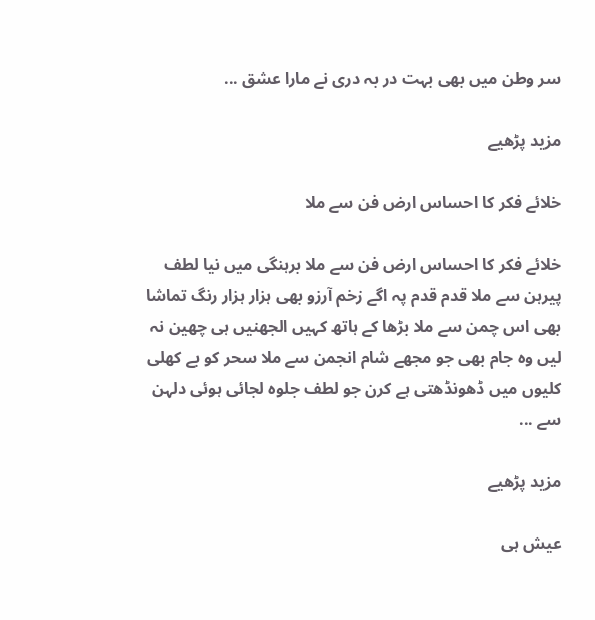سر وطن میں بھی بہت در بہ دری نے مارا عشق ...

مزید پڑھیے

خلائے فکر کا احساس ارض فن سے ملا

خلائے فکر کا احساس ارض فن سے ملا برہنگی میں نیا لطف پیرہن سے ملا قدم قدم پہ اگے زخم آرزو بھی ہزار ہزار رنگ تماشا بھی اس چمن سے ملا بڑھا کے ہاتھ کہیں الجھنیں ہی چھین نہ لیں وہ جام بھی جو مجھے شام انجمن سے ملا سحر کو بے کھلی کلیوں میں ڈھونڈھتی ہے کرن جو لطف جلوہ لجائی ہوئی دلہن سے ...

مزید پڑھیے

عیش ہی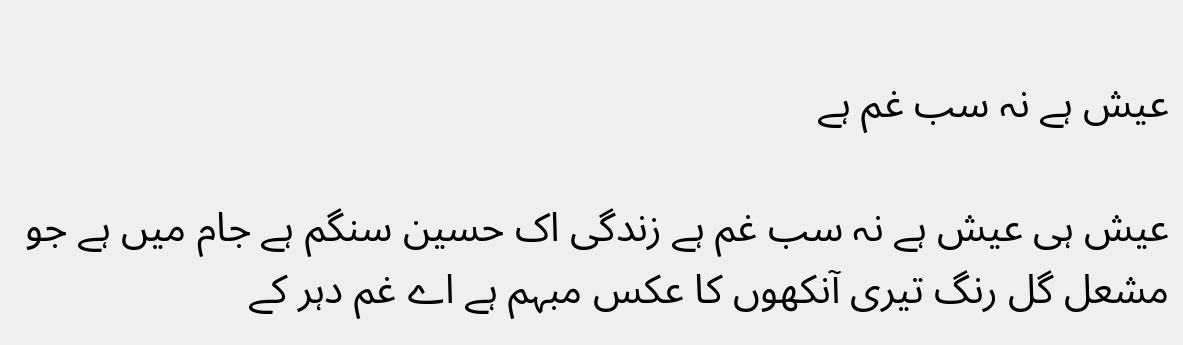عیش ہے نہ سب غم ہے

عیش ہی عیش ہے نہ سب غم ہے زندگی اک حسین سنگم ہے جام میں ہے جو مشعل گل رنگ تیری آنکھوں کا عکس مبہم ہے اے غم دہر کے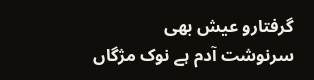گرفتارو عیش بھی سرنوشت آدم ہے نوک مژگاں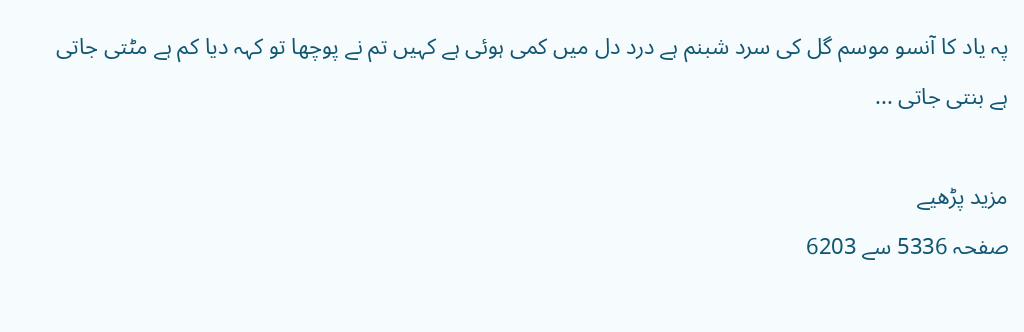پہ یاد کا آنسو موسم گل کی سرد شبنم ہے درد دل میں کمی ہوئی ہے کہیں تم نے پوچھا تو کہہ دیا کم ہے مٹتی جاتی ہے بنتی جاتی ...

مزید پڑھیے
صفحہ 5336 سے 6203